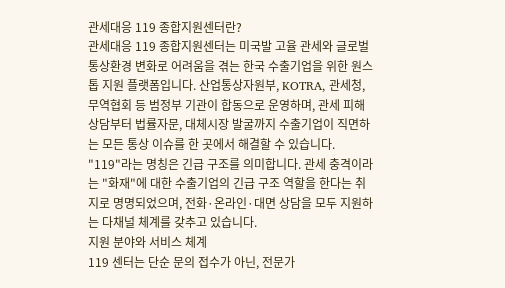관세대응 119 종합지원센터란?
관세대응 119 종합지원센터는 미국발 고율 관세와 글로벌 통상환경 변화로 어려움을 겪는 한국 수출기업을 위한 원스톱 지원 플랫폼입니다. 산업통상자원부, KOTRA, 관세청, 무역협회 등 범정부 기관이 합동으로 운영하며, 관세 피해 상담부터 법률자문, 대체시장 발굴까지 수출기업이 직면하는 모든 통상 이슈를 한 곳에서 해결할 수 있습니다.
"119"라는 명칭은 긴급 구조를 의미합니다. 관세 충격이라는 "화재"에 대한 수출기업의 긴급 구조 역할을 한다는 취지로 명명되었으며, 전화·온라인·대면 상담을 모두 지원하는 다채널 체계를 갖추고 있습니다.
지원 분야와 서비스 체계
119 센터는 단순 문의 접수가 아닌, 전문가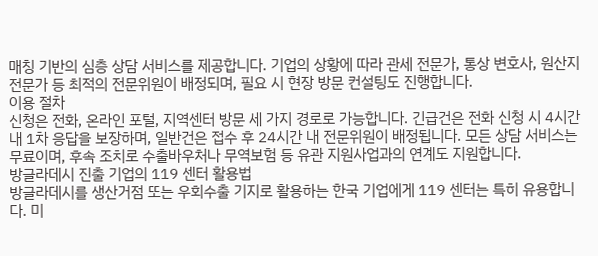매칭 기반의 심층 상담 서비스를 제공합니다. 기업의 상황에 따라 관세 전문가, 통상 변호사, 원산지 전문가 등 최적의 전문위원이 배정되며, 필요 시 현장 방문 컨설팅도 진행합니다.
이용 절차
신청은 전화, 온라인 포털, 지역센터 방문 세 가지 경로로 가능합니다. 긴급건은 전화 신청 시 4시간 내 1차 응답을 보장하며, 일반건은 접수 후 24시간 내 전문위원이 배정됩니다. 모든 상담 서비스는 무료이며, 후속 조치로 수출바우처나 무역보험 등 유관 지원사업과의 연계도 지원합니다.
방글라데시 진출 기업의 119 센터 활용법
방글라데시를 생산거점 또는 우회수출 기지로 활용하는 한국 기업에게 119 센터는 특히 유용합니다. 미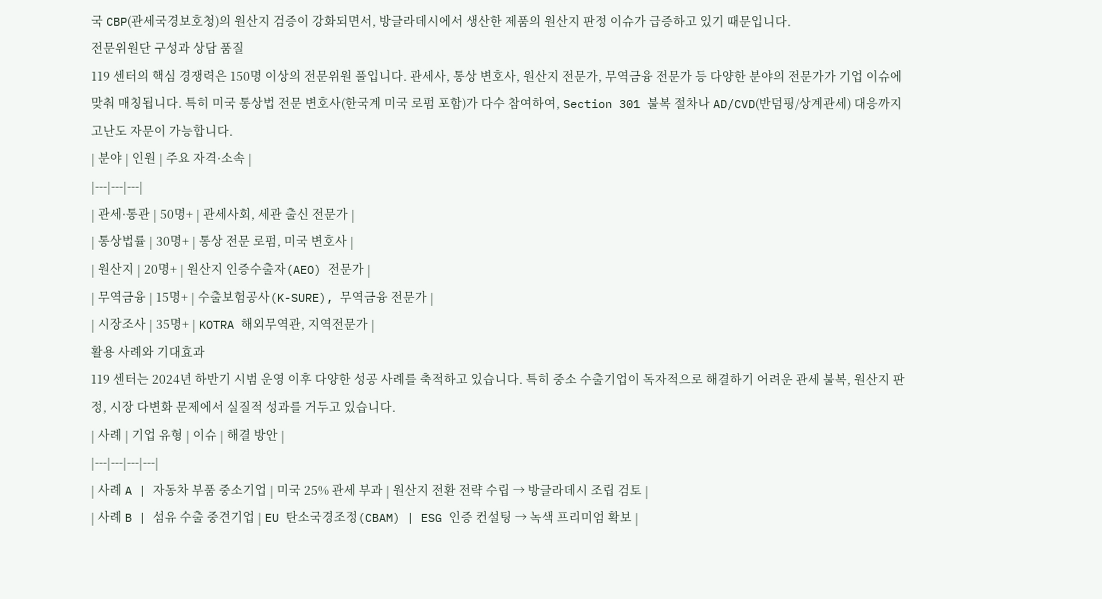국 CBP(관세국경보호청)의 원산지 검증이 강화되면서, 방글라데시에서 생산한 제품의 원산지 판정 이슈가 급증하고 있기 때문입니다.
전문위원단 구성과 상담 품질
119 센터의 핵심 경쟁력은 150명 이상의 전문위원 풀입니다. 관세사, 통상 변호사, 원산지 전문가, 무역금융 전문가 등 다양한 분야의 전문가가 기업 이슈에 맞춰 매칭됩니다. 특히 미국 통상법 전문 변호사(한국계 미국 로펌 포함)가 다수 참여하여, Section 301 불복 절차나 AD/CVD(반덤핑/상계관세) 대응까지 고난도 자문이 가능합니다.
| 분야 | 인원 | 주요 자격·소속 |
|---|---|---|
| 관세·통관 | 50명+ | 관세사회, 세관 출신 전문가 |
| 통상법률 | 30명+ | 통상 전문 로펌, 미국 변호사 |
| 원산지 | 20명+ | 원산지 인증수출자(AEO) 전문가 |
| 무역금융 | 15명+ | 수출보험공사(K-SURE), 무역금융 전문가 |
| 시장조사 | 35명+ | KOTRA 해외무역관, 지역전문가 |
활용 사례와 기대효과
119 센터는 2024년 하반기 시범 운영 이후 다양한 성공 사례를 축적하고 있습니다. 특히 중소 수출기업이 독자적으로 해결하기 어려운 관세 불복, 원산지 판정, 시장 다변화 문제에서 실질적 성과를 거두고 있습니다.
| 사례 | 기업 유형 | 이슈 | 해결 방안 |
|---|---|---|---|
| 사례 A | 자동차 부품 중소기업 | 미국 25% 관세 부과 | 원산지 전환 전략 수립 → 방글라데시 조립 검토 |
| 사례 B | 섬유 수출 중견기업 | EU 탄소국경조정(CBAM) | ESG 인증 컨설팅 → 녹색 프리미엄 확보 |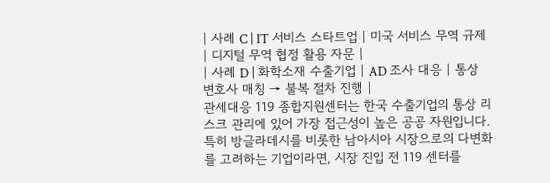| 사례 C | IT 서비스 스타트업 | 미국 서비스 무역 규제 | 디지털 무역 협정 활용 자문 |
| 사례 D | 화학소재 수출기업 | AD 조사 대응 | 통상 변호사 매칭 → 불복 절차 진행 |
관세대응 119 종합지원센터는 한국 수출기업의 통상 리스크 관리에 있어 가장 접근성이 높은 공공 자원입니다. 특히 방글라데시를 비롯한 남아시아 시장으로의 다변화를 고려하는 기업이라면, 시장 진입 전 119 센터를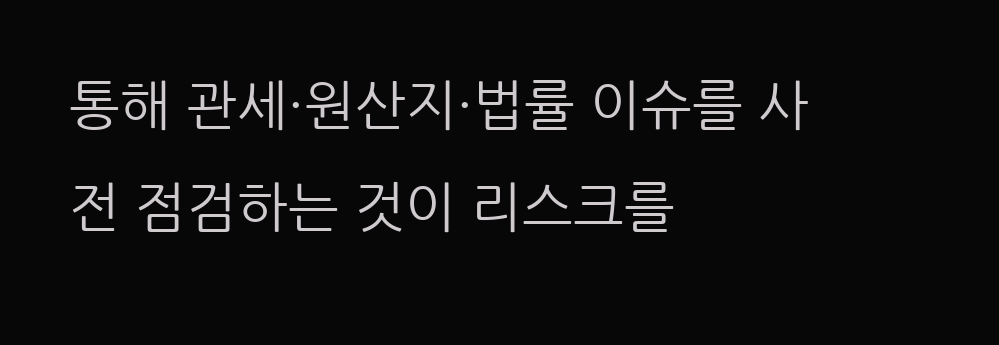통해 관세·원산지·법률 이슈를 사전 점검하는 것이 리스크를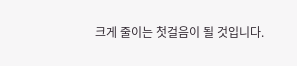크게 줄이는 첫걸음이 될 것입니다.